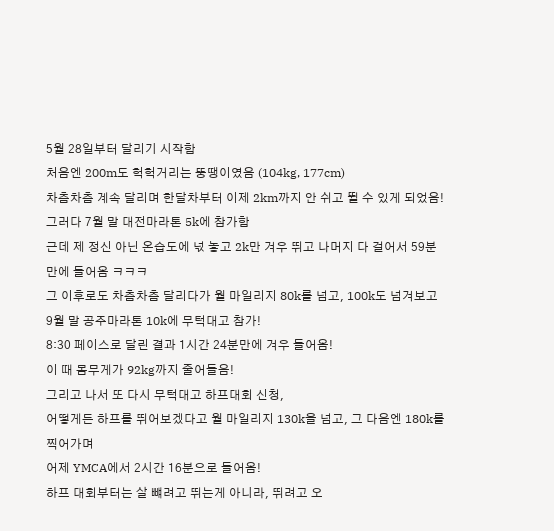5월 28일부터 달리기 시작함
처음엔 200m도 헉헉거리는 뚱땡이였음 (104kg, 177cm)
차츰차츰 계속 달리며 한달차부터 이제 2km까지 안 쉬고 뛸 수 있게 되었음!
그러다 7월 말 대전마라톤 5k에 참가함
근데 제 정신 아닌 온습도에 넋 놓고 2k만 겨우 뛰고 나머지 다 걸어서 59분만에 들어옴 ㅋㅋㅋ
그 이후로도 차츰차츰 달리다가 월 마일리지 80k를 넘고, 100k도 넘겨보고
9월 말 공주마라톤 10k에 무턱대고 참가!
8:30 페이스로 달린 결과 1시간 24분만에 겨우 들어옴!
이 때 몸무게가 92kg까지 줄어들음!
그리고 나서 또 다시 무턱대고 하프대회 신청,
어떻게든 하프를 뛰어보겠다고 월 마일리지 130k을 넘고, 그 다음엔 180k를 찍어가며
어제 YMCA에서 2시간 16분으로 들어옴!
하프 대회부터는 살 뺴려고 뛰는게 아니라, 뛰려고 오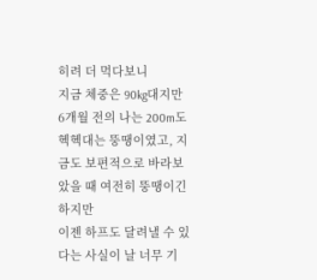히려 더 먹다보니
지금 체중은 90kg대지만
6개월 전의 나는 200m도 헥헥대는 뚱땡이였고, 지금도 보편적으로 바라보았을 때 여전히 뚱땡이긴 하지만
이젠 하프도 달려낼 수 있다는 사실이 날 너무 기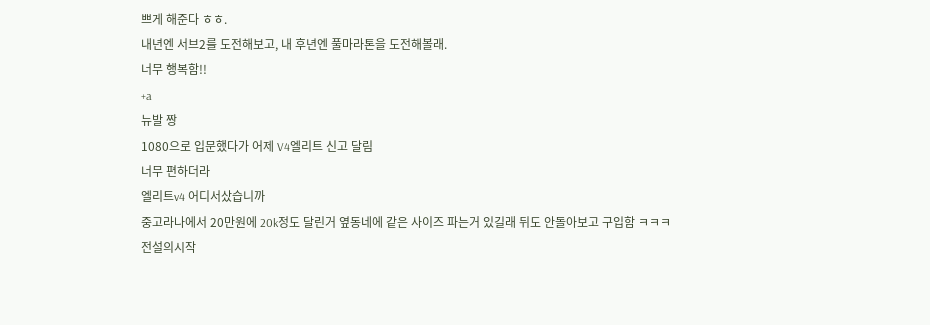쁘게 해준다 ㅎㅎ.
내년엔 서브2를 도전해보고, 내 후년엔 풀마라톤을 도전해볼래.
너무 행복함!!
+a
뉴발 짱
1080으로 입문했다가 어제 V4엘리트 신고 달림
너무 편하더라
엘리트v4 어디서샀습니까
중고라나에서 20만원에 20k정도 달린거 옆동네에 같은 사이즈 파는거 있길래 뒤도 안돌아보고 구입함 ㅋㅋㅋ
전설의시작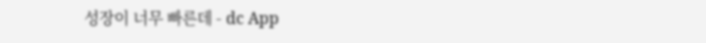성장이 너무 빠른데 - dc App